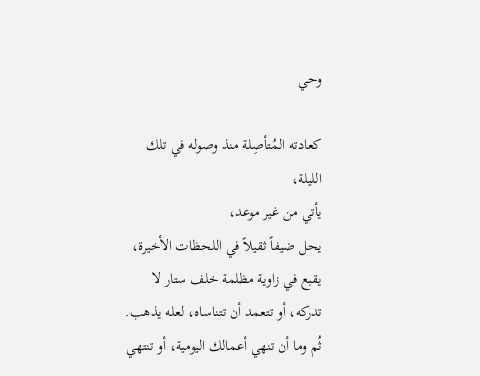وحي

كعادته المُتأصِلة منذ وصوله في تلك الليلة،
يأتي من غير موعد،
يحل ضيفاً ثقيلاً في اللحظات الأخيرة،
يقبع في زاوية مظلمة خلف ستار لا تدركه، أو تتعمد أن تتناساه، لعله يذهب.
ثُم وما أن تنهي أعمالك اليومية، أو تنتهي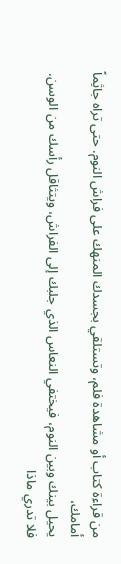من قراءة كتاب أو مشاهدة فلم، وتستلقي بجسدك المنهك على فراش النوم. حتى تراه جاثِماً أمامك،
يحيل بينك وبين النوم، فيختفي النعاس الذي جلبك إلى الفراش، ويتثاقل رأسك من الوسن.
فلا تدري ماذا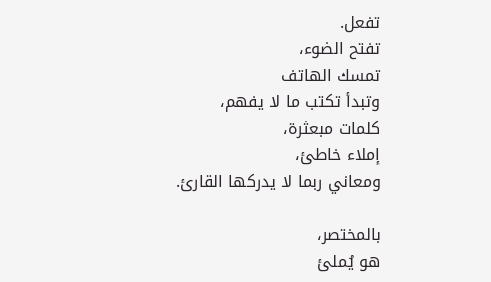تفعل.
تفتح الضوء،
تمسك الهاتف
وتبدأ تكتب ما لا يفهم،
كلمات مبعثرة،
إملاء خاطئ،
ومعاني ربما لا يدركها القارئ.

بالمختصر،
هو يُملئ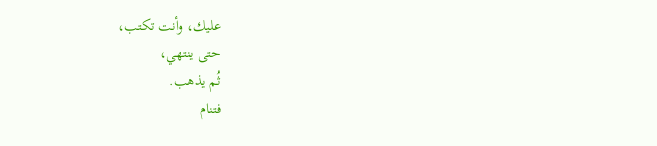عليك، وأنت تكتب،
حتى ينتهي،
ثُم يذهب.
فتنام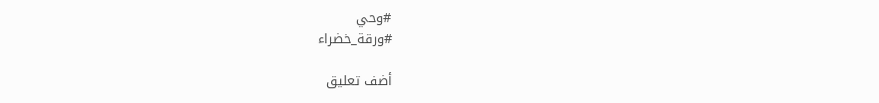#وحي
#ورقة_خضراء

أضف تعليق